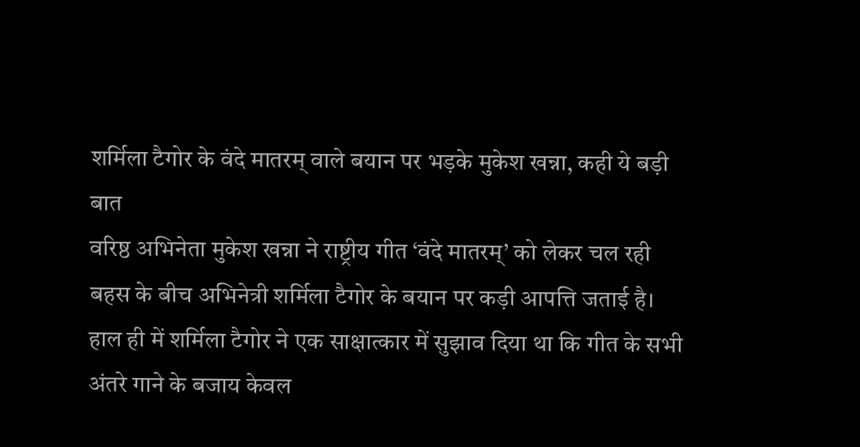शर्मिला टैगोर के वंदे मातरम् वाले बयान पर भड़के मुकेश खन्ना, कही ये बड़ी बात
वरिष्ठ अभिनेता मुकेश खन्ना ने राष्ट्रीय गीत ‘वंदे मातरम्’ को लेकर चल रही बहस के बीच अभिनेत्री शर्मिला टैगोर के बयान पर कड़ी आपत्ति जताई है। हाल ही में शर्मिला टैगोर ने एक साक्षात्कार में सुझाव दिया था कि गीत के सभी अंतरे गाने के बजाय केवल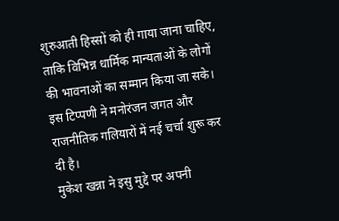शुरुआती हिस्सों को ही गाया जाना चाहिए, ताकि विभिन्न धार्मिक मान्यताओं के लोगों की भावनाओं का सम्मान किया जा सके। इस टिप्पणी ने मनोरंजन जगत और राजनीतिक गलियारों में नई चर्चा शुरू कर दी है।
मुकेश खन्ना ने इसु मुद्दे पर अपनी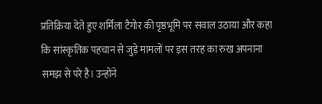प्रतिक्रिया देते हुए शर्मिला टैगोर की पृष्ठभूमि पर सवाल उठाया और कहा कि सांस्कृतिक पहचान से जुड़े मामलों पर इस तरह का रुख अपनाना समझ से परे है। उन्होंने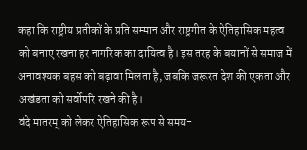कहा कि राष्ट्रीय प्रतीकों के प्रति सम्मान और राष्ट्रगीत के ऐतिहासिक महत्व को बनाए रखना हर नागरिक का दायित्व है। इस तरह के बयानों से समाज में अनावश्यक बहस को बढ़ावा मिलता है, जबकि जरूरत देश की एकता और अखंडता को सर्वोपरि रखने की है।
वंदे मातरम् को लेकर ऐतिहासिक रूप से समय-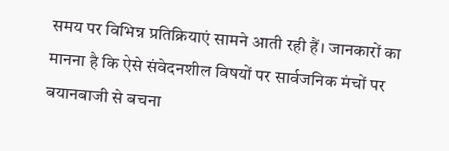समय पर विभिन्न प्रतिक्रियाएं सामने आती रही हैं। जानकारों का मानना है कि ऐसे संवेदनशील विषयों पर सार्वजनिक मंचों पर बयानबाजी से बचना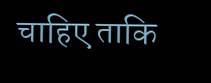चाहिए ताकि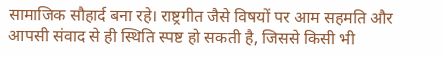सामाजिक सौहार्द बना रहे। राष्ट्रगीत जैसे विषयों पर आम सहमति और आपसी संवाद से ही स्थिति स्पष्ट हो सकती है, जिससे किसी भी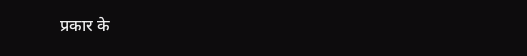प्रकार के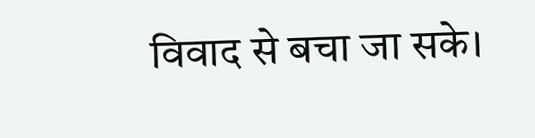विवाद से बचा जा सके।